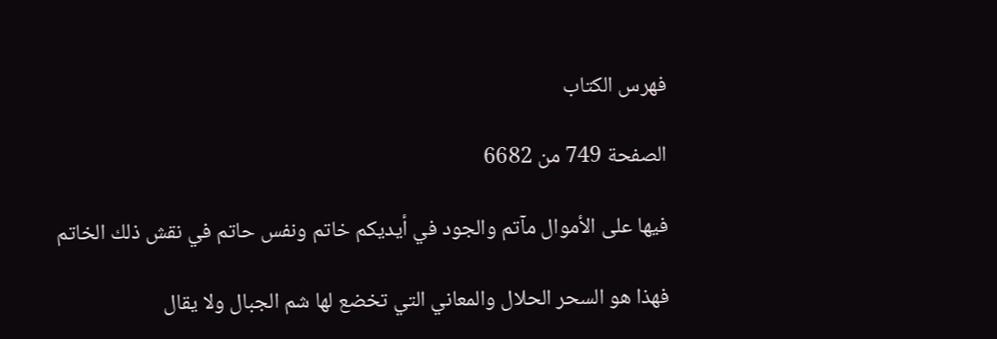فهرس الكتاب

الصفحة 749 من 6682

فيها على الأموال مآتم والجود في أيديكم خاتم ونفس حاتم في نقش ذلك الخاتم

فهذا هو السحر الحلال والمعاني التي تخضع لها شم الجبال ولا يقال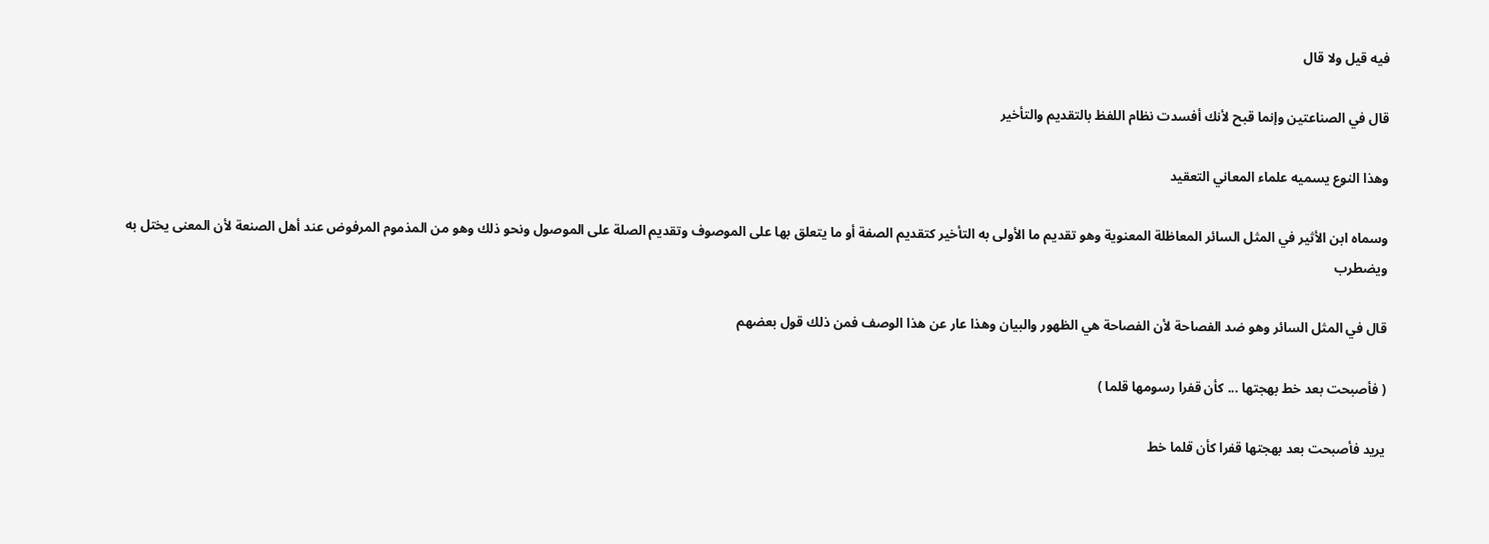فيه قيل ولا قال

قال في الصناعتين وإنما قبح لأنك أفسدت نظام اللفظ بالتقديم والتأخير

وهذا النوع يسميه علماء المعاني التعقيد

وسماه ابن الأثير في المثل السائر المعاظلة المعنوية وهو تقديم ما الأولى به التأخير كتقديم الصفة أو ما يتعلق بها على الموصوف وتقديم الصلة على الموصول ونحو ذلك وهو من المذموم المرفوض عند أهل الصنعة لأن المعنى يختل به ويضطرب

قال في المثل السائر وهو ضد الفصاحة لأن الفصاحة هي الظهور والبيان وهذا عار عن هذا الوصف فمن ذلك قول بعضهم

( فأصبحت بعد خط بهجتها ... كأن قفرا رسومها قلما )

يريد فأصبحت بعد بهجتها قفرا كأن قلما خط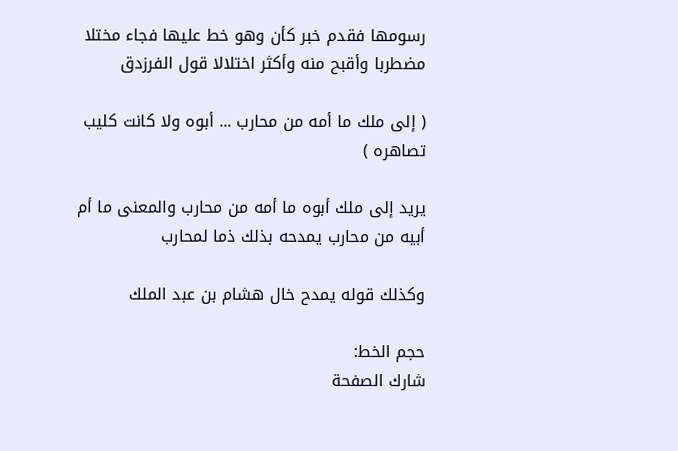رسومها فقدم خبر كأن وهو خط عليها فجاء مختلا مضطربا وأقبح منه وأكثر اختلالا قول الفرزدق

( إلى ملك ما أمه من محارب ... أبوه ولا كانت كليب تصاهره )

يريد إلى ملك أبوه ما أمه من محارب والمعنى ما أم أبيه من محارب يمدحه بذلك ذما لمحارب

وكذلك قوله يمدح خال هشام بن عبد الملك

حجم الخط:
شارك الصفحة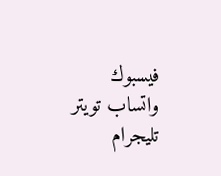فيسبوك واتساب تويتر تليجرام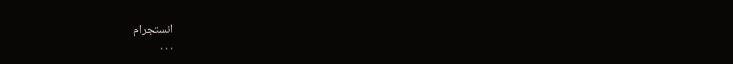انستجرام
. . .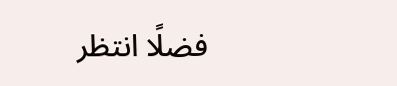فضلًا انتظر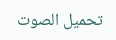تحميل الصوت